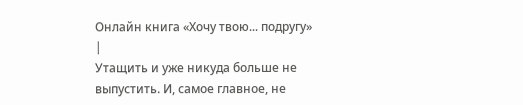Онлайн книга «Хочу твою... подругу»
|
Утащить и уже никуда больше не выпустить. И, самое главное, не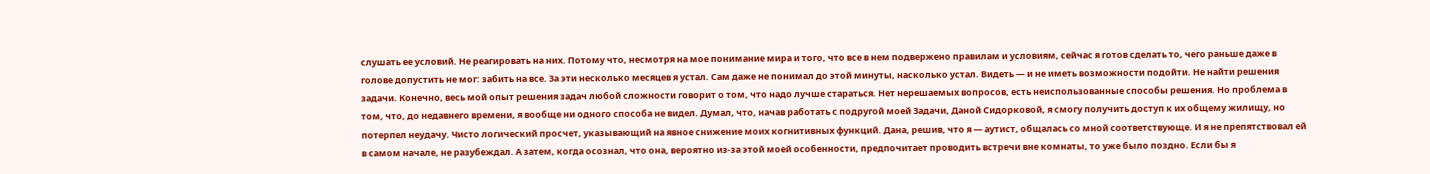слушать ее условий. Не реагировать на них. Потому что, несмотря на мое понимание мира и того, что все в нем подвержено правилам и условиям, сейчас я готов сделать то, чего раньше даже в голове допустить не мог: забить на все. За эти несколько месяцев я устал. Сам даже не понимал до этой минуты, насколько устал. Видеть — и не иметь возможности подойти. Не найти решения задачи. Конечно, весь мой опыт решения задач любой сложности говорит о том, что надо лучше стараться. Нет нерешаемых вопросов, есть неиспользованные способы решения. Но проблема в том, что, до недавнего времени, я вообще ни одного способа не видел. Думал, что, начав работать с подругой моей Задачи, Даной Сидорковой, я смогу получить доступ к их общему жилищу, но потерпел неудачу. Чисто логический просчет, указывающий на явное снижение моих когнитивных функций. Дана, решив, что я — аутист, общалась со мной соответствующе. И я не препятствовал ей в самом начале, не разубеждал. А затем, когда осознал, что она, вероятно из-за этой моей особенности, предпочитает проводить встречи вне комнаты, то уже было поздно. Если бы я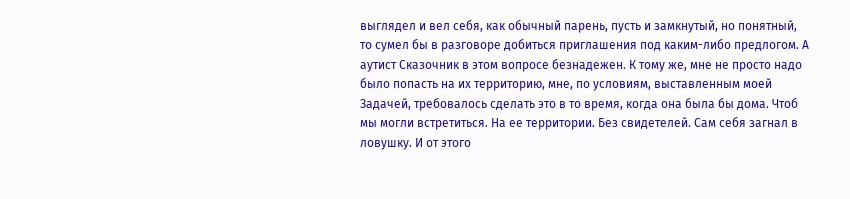выглядел и вел себя, как обычный парень, пусть и замкнутый, но понятный, то сумел бы в разговоре добиться приглашения под каким-либо предлогом. А аутист Сказочник в этом вопросе безнадежен. К тому же, мне не просто надо было попасть на их территорию, мне, по условиям, выставленным моей Задачей, требовалось сделать это в то время, когда она была бы дома. Чтоб мы могли встретиться. На ее территории. Без свидетелей. Сам себя загнал в ловушку. И от этого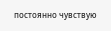постоянно чувствую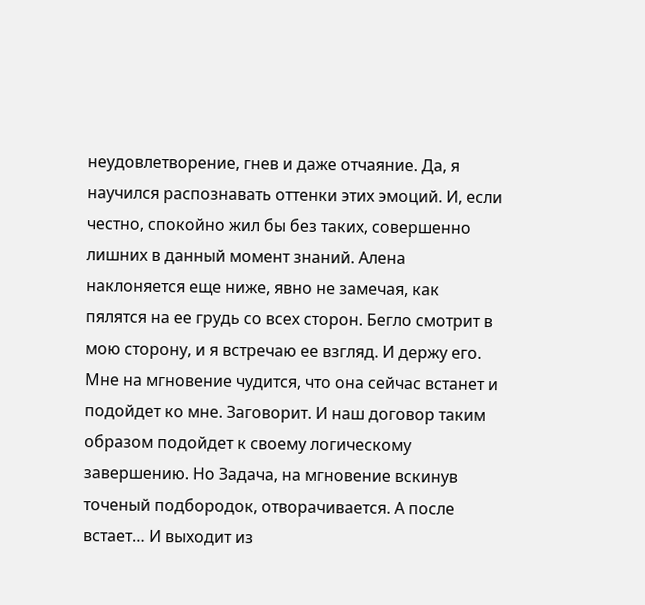неудовлетворение, гнев и даже отчаяние. Да, я научился распознавать оттенки этих эмоций. И, если честно, спокойно жил бы без таких, совершенно лишних в данный момент знаний. Алена наклоняется еще ниже, явно не замечая, как пялятся на ее грудь со всех сторон. Бегло смотрит в мою сторону, и я встречаю ее взгляд. И держу его. Мне на мгновение чудится, что она сейчас встанет и подойдет ко мне. Заговорит. И наш договор таким образом подойдет к своему логическому завершению. Но Задача, на мгновение вскинув точеный подбородок, отворачивается. А после встает… И выходит из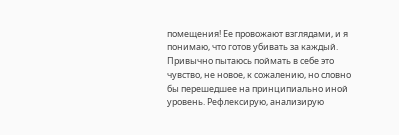помещения! Ее провожают взглядами, и я понимаю, что готов убивать за каждый. Привычно пытаюсь поймать в себе это чувство, не новое, к сожалению, но словно бы перешедшее на принципиально иной уровень. Рефлексирую, анализирую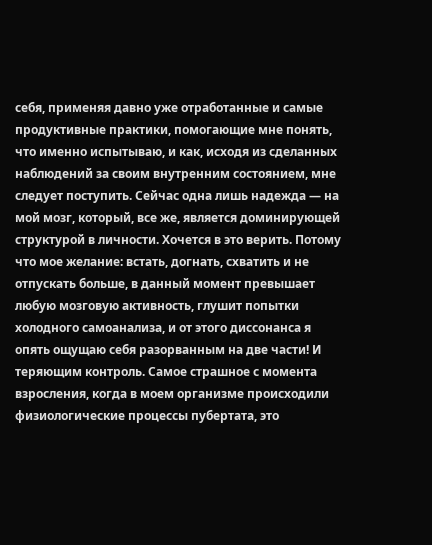себя, применяя давно уже отработанные и самые продуктивные практики, помогающие мне понять, что именно испытываю, и как, исходя из сделанных наблюдений за своим внутренним состоянием, мне следует поступить. Сейчас одна лишь надежда — на мой мозг, который, все же, является доминирующей структурой в личности. Хочется в это верить. Потому что мое желание: встать, догнать, схватить и не отпускать больше, в данный момент превышает любую мозговую активность, глушит попытки холодного самоанализа, и от этого диссонанса я опять ощущаю себя разорванным на две части! И теряющим контроль. Самое страшное с момента взросления, когда в моем организме происходили физиологические процессы пубертата, это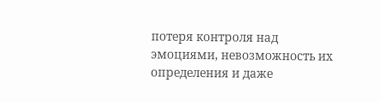потеря контроля над эмоциями, невозможность их определения и даже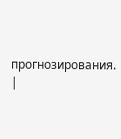прогнозирования. |